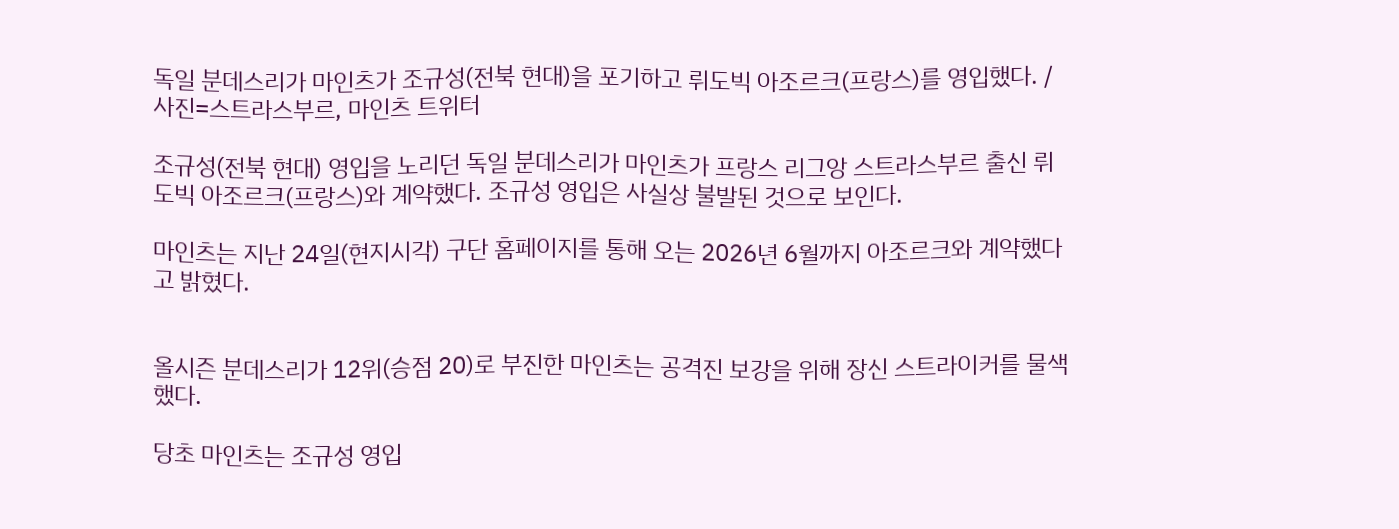독일 분데스리가 마인츠가 조규성(전북 현대)을 포기하고 뤼도빅 아조르크(프랑스)를 영입했다. /사진=스트라스부르, 마인츠 트위터

조규성(전북 현대) 영입을 노리던 독일 분데스리가 마인츠가 프랑스 리그앙 스트라스부르 출신 뤼도빅 아조르크(프랑스)와 계약했다. 조규성 영입은 사실상 불발된 것으로 보인다.

마인츠는 지난 24일(현지시각) 구단 홈페이지를 통해 오는 2026년 6월까지 아조르크와 계약했다고 밝혔다.


올시즌 분데스리가 12위(승점 20)로 부진한 마인츠는 공격진 보강을 위해 장신 스트라이커를 물색했다.

당초 마인츠는 조규성 영입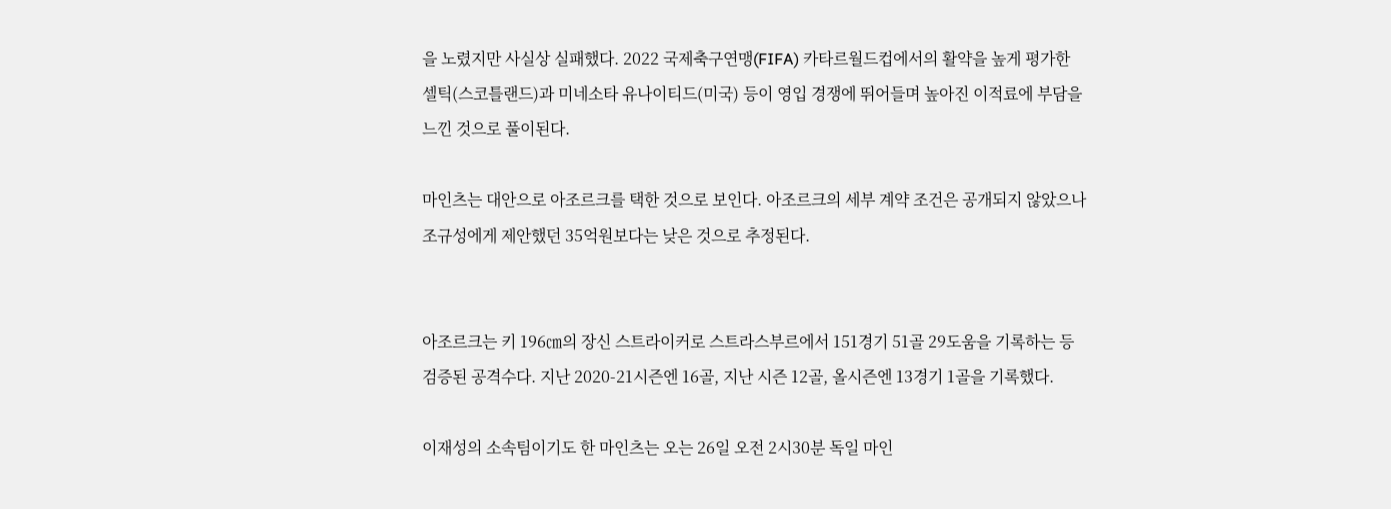을 노렸지만 사실상 실패했다. 2022 국제축구연맹(FIFA) 카타르월드컵에서의 활약을 높게 평가한 셀틱(스코틀랜드)과 미네소타 유나이티드(미국) 등이 영입 경쟁에 뛰어들며 높아진 이적료에 부담을 느낀 것으로 풀이된다.

마인츠는 대안으로 아조르크를 택한 것으로 보인다. 아조르크의 세부 계약 조건은 공개되지 않았으나 조규성에게 제안했던 35억원보다는 낮은 것으로 추정된다.


아조르크는 키 196㎝의 장신 스트라이커로 스트라스부르에서 151경기 51골 29도움을 기록하는 등 검증된 공격수다. 지난 2020-21시즌엔 16골, 지난 시즌 12골, 올시즌엔 13경기 1골을 기록했다.

이재성의 소속팀이기도 한 마인츠는 오는 26일 오전 2시30분 독일 마인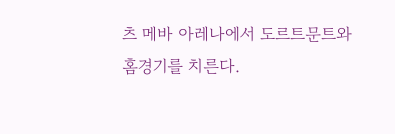츠 메바 아레나에서 도르트문트와 홈경기를 치른다.